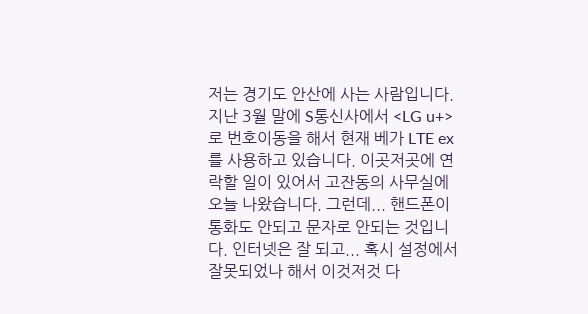저는 경기도 안산에 사는 사람입니다. 지난 3월 말에 S통신사에서 <LG u+>로 번호이동을 해서 현재 베가 LTE ex를 사용하고 있습니다. 이곳저곳에 연락할 일이 있어서 고잔동의 사무실에 오늘 나왔습니다. 그런데... 핸드폰이 통화도 안되고 문자로 안되는 것입니다. 인터넷은 잘 되고... 혹시 설정에서 잘못되었나 해서 이것저것 다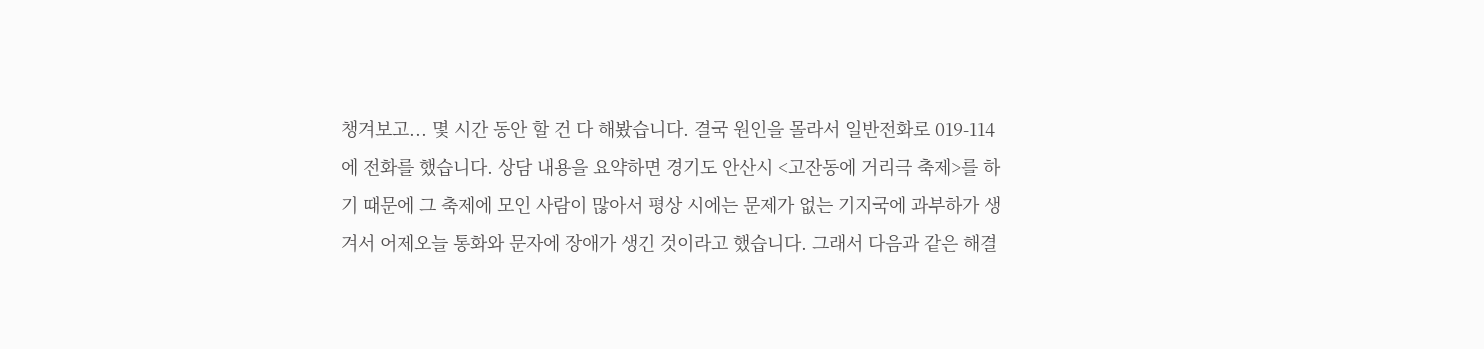챙겨보고... 몇 시간 동안 할 건 다 해봤습니다. 결국 원인을 몰라서 일반전화로 019-114에 전화를 했습니다. 상담 내용을 요약하면 경기도 안산시 <고잔동에 거리극 축제>를 하기 때문에 그 축제에 모인 사람이 많아서 평상 시에는 문제가 없는 기지국에 과부하가 생겨서 어제오늘 통화와 문자에 장애가 생긴 것이라고 했습니다. 그래서 다음과 같은 해결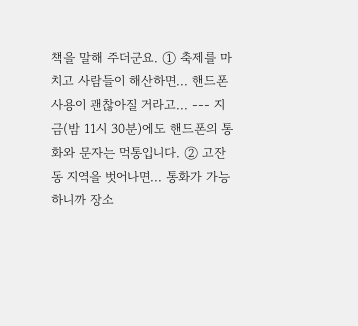책을 말해 주더군요. ① 축제를 마치고 사람들이 해산하면... 핸드폰 사용이 괜찮아질 거라고... --- 지금(밤 11시 30분)에도 핸드폰의 통화와 문자는 먹통입니다. ② 고잔동 지역을 벗어나면... 통화가 가능하니까 장소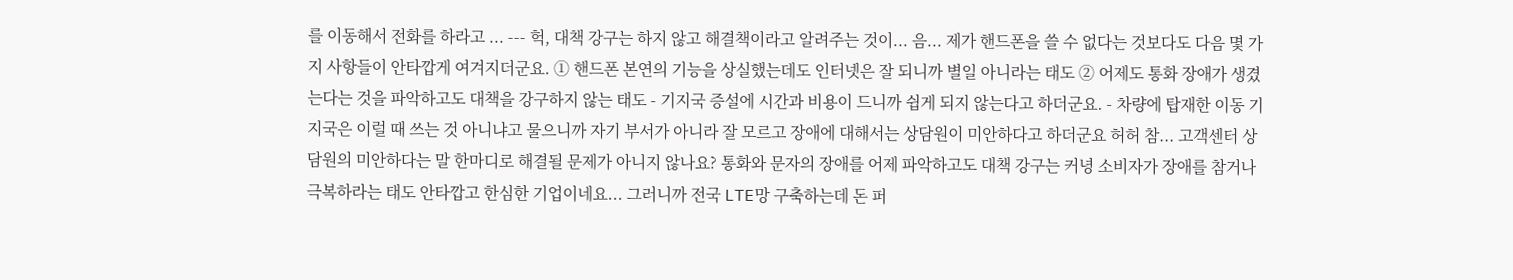를 이동해서 전화를 하라고 ... --- 헉, 대책 강구는 하지 않고 해결책이라고 알려주는 것이... 음... 제가 핸드폰을 쓸 수 없다는 것보다도 다음 몇 가지 사항들이 안타깝게 여겨지더군요. ① 핸드폰 본연의 기능을 상실했는데도 인터넷은 잘 되니까 별일 아니라는 태도 ② 어제도 통화 장애가 생겼는다는 것을 파악하고도 대책을 강구하지 않는 태도 - 기지국 증설에 시간과 비용이 드니까 쉽게 되지 않는다고 하더군요. - 차량에 탑재한 이동 기지국은 이럴 때 쓰는 것 아니냐고 물으니까 자기 부서가 아니라 잘 모르고 장애에 대해서는 상담원이 미안하다고 하더군요 허허 참... 고객센터 상담원의 미안하다는 말 한마디로 해결될 문제가 아니지 않나요? 통화와 문자의 장애를 어제 파악하고도 대책 강구는 커녕 소비자가 장애를 참거나 극복하라는 태도 안타깝고 한심한 기업이네요... 그러니까 전국 LTE망 구축하는데 돈 퍼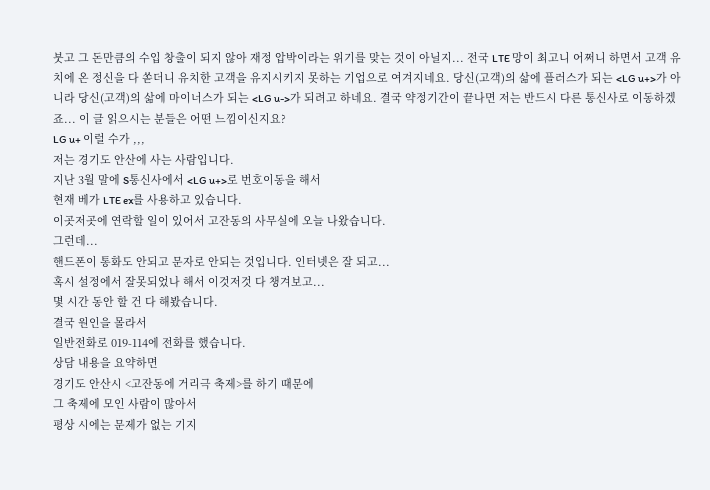붓고 그 돈만큼의 수입 창출이 되지 않아 재정 압박이라는 위기를 맞는 것이 아닐지... 전국 LTE 망이 최고니 어쩌니 하면서 고객 유치에 온 정신을 다 쏟더니 유치한 고객을 유지시키지 못하는 기업으로 여겨지네요. 당신(고객)의 삶에 플러스가 되는 <LG u+>가 아니라 당신(고객)의 삶에 마이너스가 되는 <LG u->가 되려고 하네요. 결국 약정기간이 끝나면 저는 반드시 다른 통신사로 이동하겠죠... 이 글 읽으시는 분들은 어떤 느낌이신지요?
LG u+ 이럴 수가 ,,,
저는 경기도 안산에 사는 사람입니다.
지난 3월 말에 S통신사에서 <LG u+>로 번호이동을 해서
현재 베가 LTE ex를 사용하고 있습니다.
이곳저곳에 연락할 일이 있어서 고잔동의 사무실에 오늘 나왔습니다.
그런데...
핸드폰이 통화도 안되고 문자로 안되는 것입니다. 인터넷은 잘 되고...
혹시 설정에서 잘못되었나 해서 이것저것 다 챙겨보고...
몇 시간 동안 할 건 다 해봤습니다.
결국 원인을 몰라서
일반전화로 019-114에 전화를 했습니다.
상담 내용을 요약하면
경기도 안산시 <고잔동에 거리극 축제>를 하기 때문에
그 축제에 모인 사람이 많아서
평상 시에는 문제가 없는 기지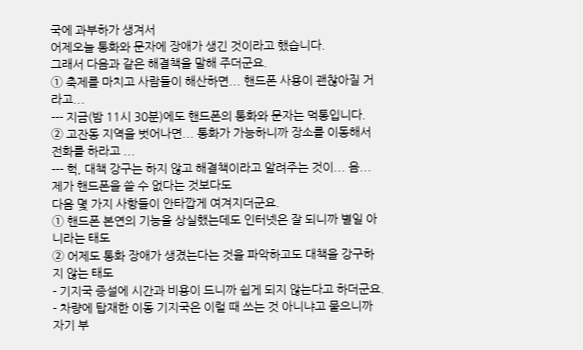국에 과부하가 생겨서
어제오늘 통화와 문자에 장애가 생긴 것이라고 했습니다.
그래서 다음과 같은 해결책을 말해 주더군요.
① 축제를 마치고 사람들이 해산하면... 핸드폰 사용이 괜찮아질 거라고...
--- 지금(밤 11시 30분)에도 핸드폰의 통화와 문자는 먹통입니다.
② 고잔동 지역을 벗어나면... 통화가 가능하니까 장소를 이동해서 전화를 하라고 ...
--- 헉, 대책 강구는 하지 않고 해결책이라고 알려주는 것이... 음...
제가 핸드폰을 쓸 수 없다는 것보다도
다음 몇 가지 사항들이 안타깝게 여겨지더군요.
① 핸드폰 본연의 기능을 상실했는데도 인터넷은 잘 되니까 별일 아니라는 태도
② 어제도 통화 장애가 생겼는다는 것을 파악하고도 대책을 강구하지 않는 태도
- 기지국 증설에 시간과 비용이 드니까 쉽게 되지 않는다고 하더군요.
- 차량에 탑재한 이동 기지국은 이럴 때 쓰는 것 아니냐고 물으니까
자기 부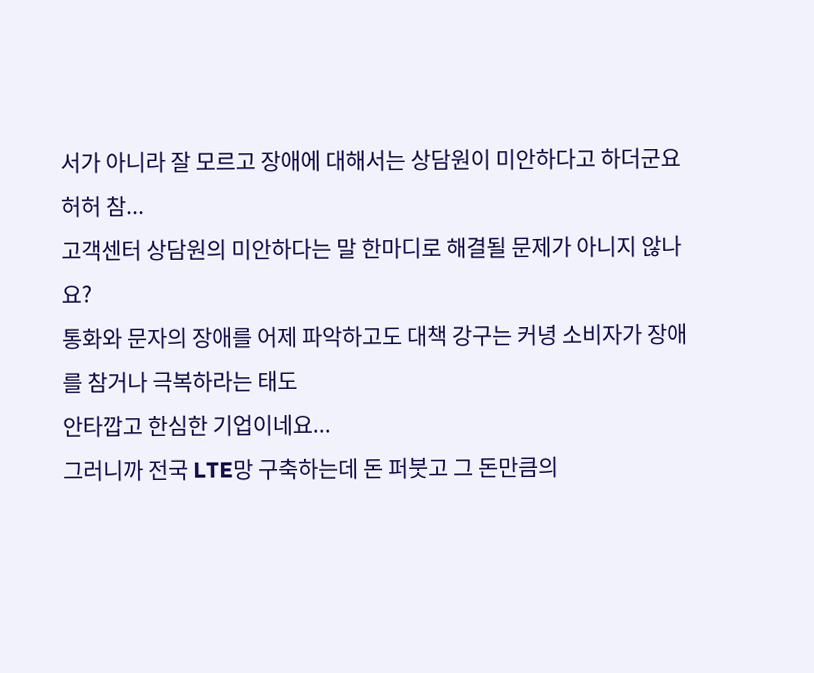서가 아니라 잘 모르고 장애에 대해서는 상담원이 미안하다고 하더군요
허허 참...
고객센터 상담원의 미안하다는 말 한마디로 해결될 문제가 아니지 않나요?
통화와 문자의 장애를 어제 파악하고도 대책 강구는 커녕 소비자가 장애를 참거나 극복하라는 태도
안타깝고 한심한 기업이네요...
그러니까 전국 LTE망 구축하는데 돈 퍼붓고 그 돈만큼의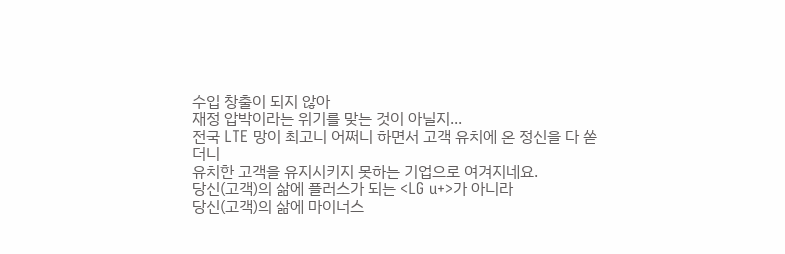수입 창출이 되지 않아
재정 압박이라는 위기를 맞는 것이 아닐지...
전국 LTE 망이 최고니 어쩌니 하면서 고객 유치에 온 정신을 다 쏟더니
유치한 고객을 유지시키지 못하는 기업으로 여겨지네요.
당신(고객)의 삶에 플러스가 되는 <LG u+>가 아니라
당신(고객)의 삶에 마이너스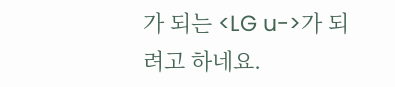가 되는 <LG u->가 되려고 하네요.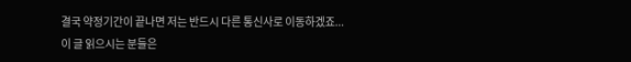결국 약정기간이 끝나면 저는 반드시 다른 통신사로 이동하겠죠...
이 글 읽으시는 분들은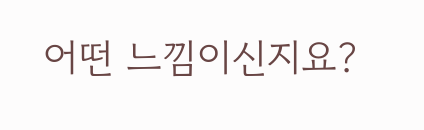어떤 느낌이신지요?